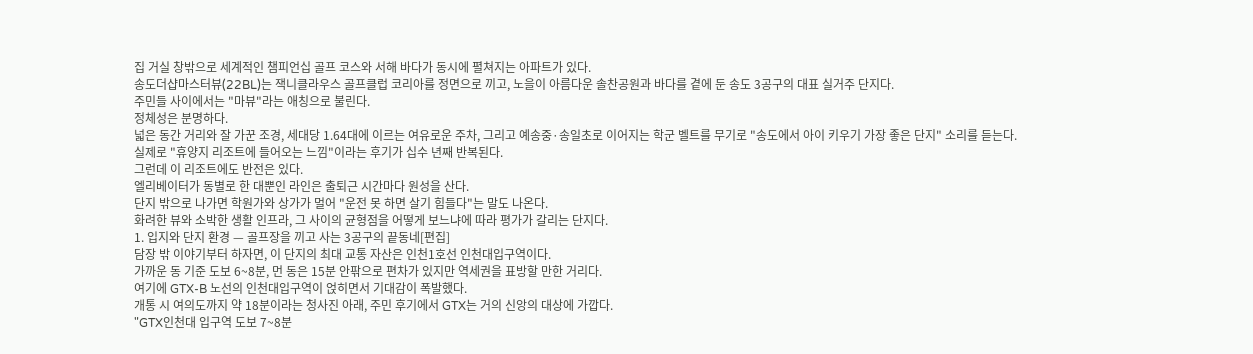집 거실 창밖으로 세계적인 챔피언십 골프 코스와 서해 바다가 동시에 펼쳐지는 아파트가 있다.
송도더샵마스터뷰(22BL)는 잭니클라우스 골프클럽 코리아를 정면으로 끼고, 노을이 아름다운 솔찬공원과 바다를 곁에 둔 송도 3공구의 대표 실거주 단지다.
주민들 사이에서는 "마뷰"라는 애칭으로 불린다.
정체성은 분명하다.
넓은 동간 거리와 잘 가꾼 조경, 세대당 1.64대에 이르는 여유로운 주차, 그리고 예송중·송일초로 이어지는 학군 벨트를 무기로 "송도에서 아이 키우기 가장 좋은 단지" 소리를 듣는다.
실제로 "휴양지 리조트에 들어오는 느낌"이라는 후기가 십수 년째 반복된다.
그런데 이 리조트에도 반전은 있다.
엘리베이터가 동별로 한 대뿐인 라인은 출퇴근 시간마다 원성을 산다.
단지 밖으로 나가면 학원가와 상가가 멀어 "운전 못 하면 살기 힘들다"는 말도 나온다.
화려한 뷰와 소박한 생활 인프라, 그 사이의 균형점을 어떻게 보느냐에 따라 평가가 갈리는 단지다.
1. 입지와 단지 환경 — 골프장을 끼고 사는 3공구의 끝동네[편집]
담장 밖 이야기부터 하자면, 이 단지의 최대 교통 자산은 인천1호선 인천대입구역이다.
가까운 동 기준 도보 6~8분, 먼 동은 15분 안팎으로 편차가 있지만 역세권을 표방할 만한 거리다.
여기에 GTX-B 노선의 인천대입구역이 얹히면서 기대감이 폭발했다.
개통 시 여의도까지 약 18분이라는 청사진 아래, 주민 후기에서 GTX는 거의 신앙의 대상에 가깝다.
"GTX인천대 입구역 도보 7~8분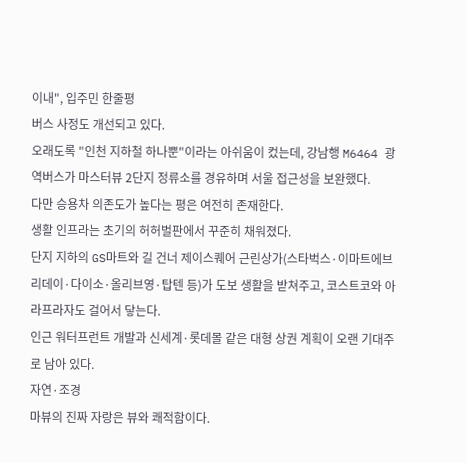이내", 입주민 한줄평
버스 사정도 개선되고 있다.
오래도록 "인천 지하철 하나뿐"이라는 아쉬움이 컸는데, 강남행 M6464 광역버스가 마스터뷰 2단지 정류소를 경유하며 서울 접근성을 보완했다.
다만 승용차 의존도가 높다는 평은 여전히 존재한다.
생활 인프라는 초기의 허허벌판에서 꾸준히 채워졌다.
단지 지하의 GS마트와 길 건너 제이스퀘어 근린상가(스타벅스·이마트에브리데이·다이소·올리브영·탑텐 등)가 도보 생활을 받쳐주고, 코스트코와 아라프라자도 걸어서 닿는다.
인근 워터프런트 개발과 신세계·롯데몰 같은 대형 상권 계획이 오랜 기대주로 남아 있다.
자연·조경
마뷰의 진짜 자랑은 뷰와 쾌적함이다.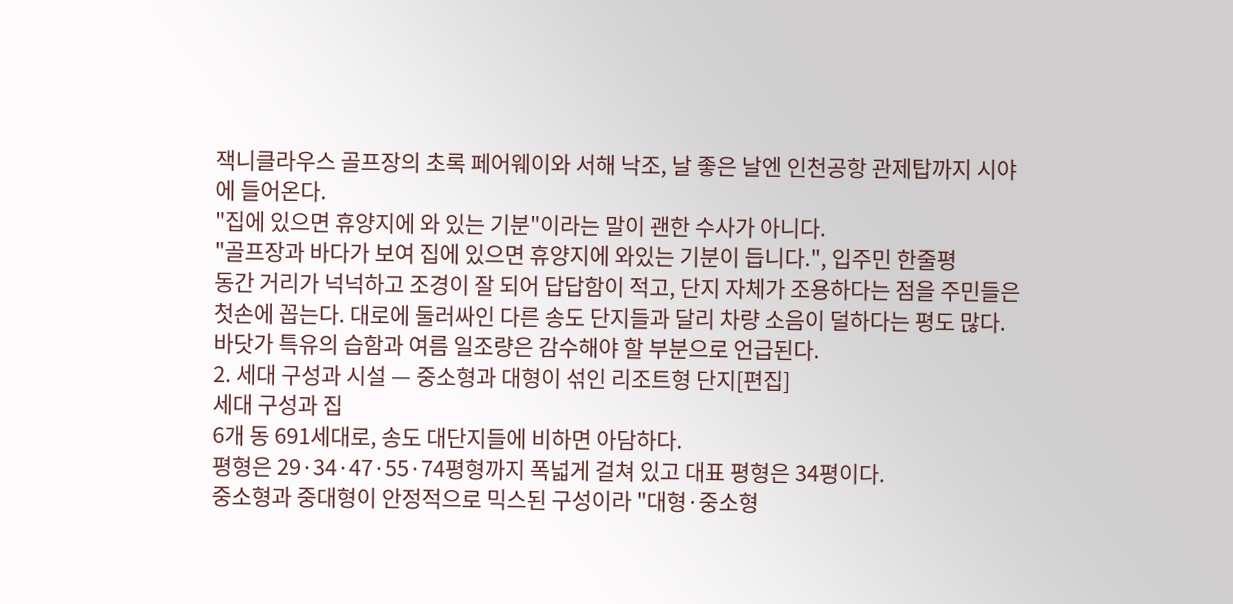잭니클라우스 골프장의 초록 페어웨이와 서해 낙조, 날 좋은 날엔 인천공항 관제탑까지 시야에 들어온다.
"집에 있으면 휴양지에 와 있는 기분"이라는 말이 괜한 수사가 아니다.
"골프장과 바다가 보여 집에 있으면 휴양지에 와있는 기분이 듭니다.", 입주민 한줄평
동간 거리가 넉넉하고 조경이 잘 되어 답답함이 적고, 단지 자체가 조용하다는 점을 주민들은 첫손에 꼽는다. 대로에 둘러싸인 다른 송도 단지들과 달리 차량 소음이 덜하다는 평도 많다. 바닷가 특유의 습함과 여름 일조량은 감수해야 할 부분으로 언급된다.
2. 세대 구성과 시설 — 중소형과 대형이 섞인 리조트형 단지[편집]
세대 구성과 집
6개 동 691세대로, 송도 대단지들에 비하면 아담하다.
평형은 29·34·47·55·74평형까지 폭넓게 걸쳐 있고 대표 평형은 34평이다.
중소형과 중대형이 안정적으로 믹스된 구성이라 "대형·중소형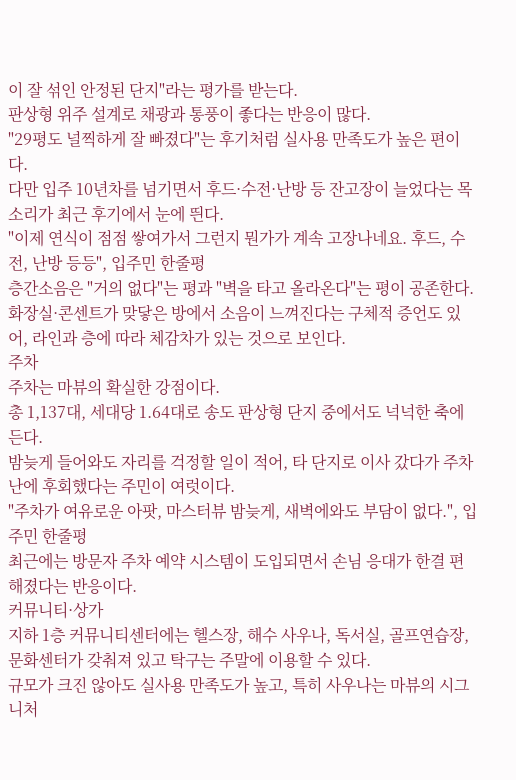이 잘 섞인 안정된 단지"라는 평가를 받는다.
판상형 위주 설계로 채광과 통풍이 좋다는 반응이 많다.
"29평도 널찍하게 잘 빠졌다"는 후기처럼 실사용 만족도가 높은 편이다.
다만 입주 10년차를 넘기면서 후드·수전·난방 등 잔고장이 늘었다는 목소리가 최근 후기에서 눈에 띈다.
"이제 연식이 점점 쌓여가서 그런지 뭔가가 계속 고장나네요. 후드, 수전, 난방 등등", 입주민 한줄평
층간소음은 "거의 없다"는 평과 "벽을 타고 올라온다"는 평이 공존한다.
화장실·콘센트가 맞닿은 방에서 소음이 느껴진다는 구체적 증언도 있어, 라인과 층에 따라 체감차가 있는 것으로 보인다.
주차
주차는 마뷰의 확실한 강점이다.
총 1,137대, 세대당 1.64대로 송도 판상형 단지 중에서도 넉넉한 축에 든다.
밤늦게 들어와도 자리를 걱정할 일이 적어, 타 단지로 이사 갔다가 주차난에 후회했다는 주민이 여럿이다.
"주차가 여유로운 아팟, 마스터뷰 밤늦게, 새벽에와도 부담이 없다.", 입주민 한줄평
최근에는 방문자 주차 예약 시스템이 도입되면서 손님 응대가 한결 편해졌다는 반응이다.
커뮤니티·상가
지하 1층 커뮤니티센터에는 헬스장, 해수 사우나, 독서실, 골프연습장, 문화센터가 갖춰져 있고 탁구는 주말에 이용할 수 있다.
규모가 크진 않아도 실사용 만족도가 높고, 특히 사우나는 마뷰의 시그니처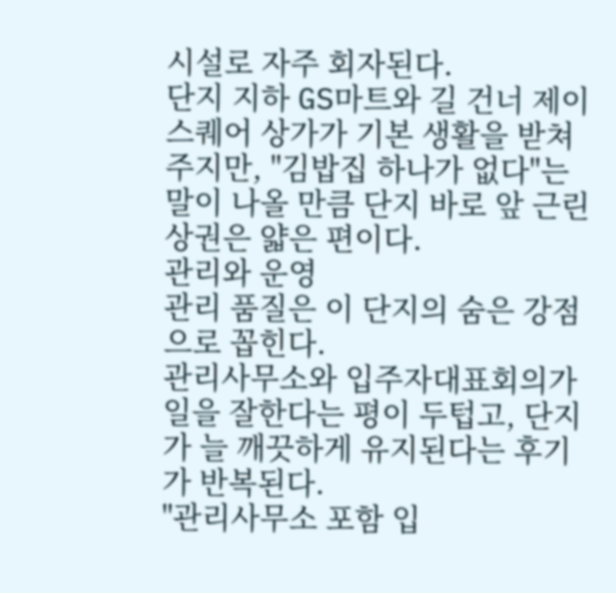시설로 자주 회자된다.
단지 지하 GS마트와 길 건너 제이스퀘어 상가가 기본 생활을 받쳐주지만, "김밥집 하나가 없다"는 말이 나올 만큼 단지 바로 앞 근린 상권은 얇은 편이다.
관리와 운영
관리 품질은 이 단지의 숨은 강점으로 꼽힌다.
관리사무소와 입주자대표회의가 일을 잘한다는 평이 두텁고, 단지가 늘 깨끗하게 유지된다는 후기가 반복된다.
"관리사무소 포함 입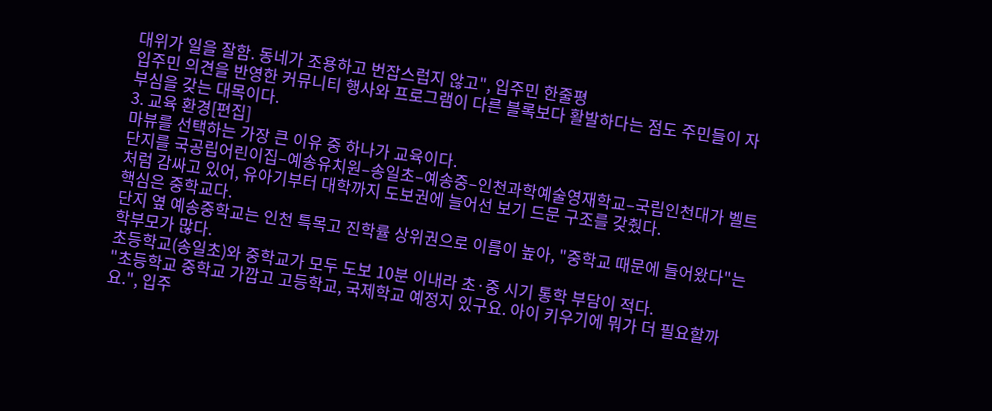대위가 일을 잘함. 동네가 조용하고 번잡스럽지 않고", 입주민 한줄평
입주민 의견을 반영한 커뮤니티 행사와 프로그램이 다른 블록보다 활발하다는 점도 주민들이 자부심을 갖는 대목이다.
3. 교육 환경[편집]
마뷰를 선택하는 가장 큰 이유 중 하나가 교육이다.
단지를 국공립어린이집–예송유치원–송일초–예송중–인천과학예술영재학교–국립인천대가 벨트처럼 감싸고 있어, 유아기부터 대학까지 도보권에 늘어선 보기 드문 구조를 갖췄다.
핵심은 중학교다.
단지 옆 예송중학교는 인천 특목고 진학률 상위권으로 이름이 높아, "중학교 때문에 들어왔다"는 학부모가 많다.
초등학교(송일초)와 중학교가 모두 도보 10분 이내라 초·중 시기 통학 부담이 적다.
"초등학교 중학교 가깝고 고등학교, 국제학교 예정지 있구요. 아이 키우기에 뭐가 더 필요할까요.", 입주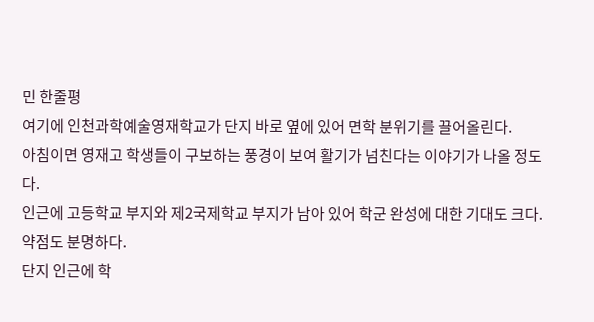민 한줄평
여기에 인천과학예술영재학교가 단지 바로 옆에 있어 면학 분위기를 끌어올린다.
아침이면 영재고 학생들이 구보하는 풍경이 보여 활기가 넘친다는 이야기가 나올 정도다.
인근에 고등학교 부지와 제2국제학교 부지가 남아 있어 학군 완성에 대한 기대도 크다.
약점도 분명하다.
단지 인근에 학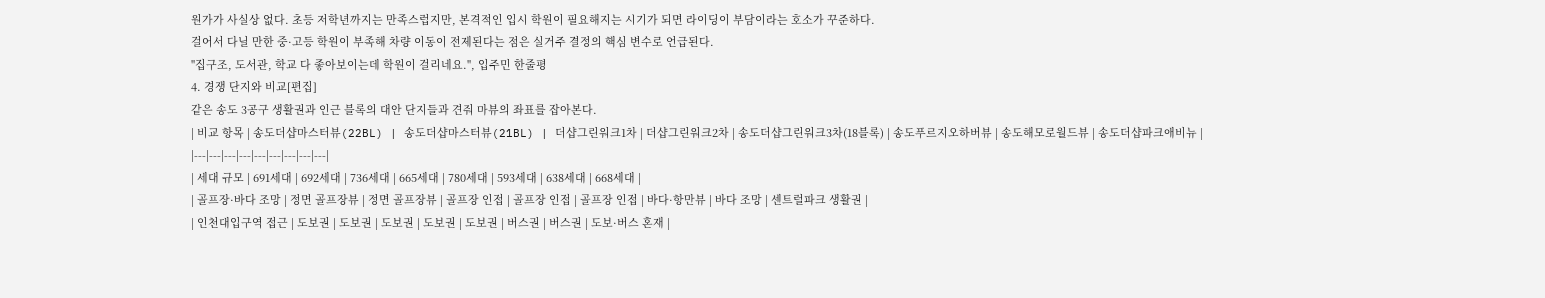원가가 사실상 없다. 초등 저학년까지는 만족스럽지만, 본격적인 입시 학원이 필요해지는 시기가 되면 라이딩이 부담이라는 호소가 꾸준하다.
걸어서 다닐 만한 중·고등 학원이 부족해 차량 이동이 전제된다는 점은 실거주 결정의 핵심 변수로 언급된다.
"집구조, 도서관, 학교 다 좋아보이는데 학원이 걸리네요.", 입주민 한줄평
4. 경쟁 단지와 비교[편집]
같은 송도 3공구 생활권과 인근 블록의 대안 단지들과 견줘 마뷰의 좌표를 잡아본다.
| 비교 항목 | 송도더샵마스터뷰(22BL) | 송도더샵마스터뷰(21BL) | 더샵그린워크1차 | 더샵그린워크2차 | 송도더샵그린워크3차(18블록) | 송도푸르지오하버뷰 | 송도해모로월드뷰 | 송도더샵파크애비뉴 |
|---|---|---|---|---|---|---|---|---|
| 세대 규모 | 691세대 | 692세대 | 736세대 | 665세대 | 780세대 | 593세대 | 638세대 | 668세대 |
| 골프장·바다 조망 | 정면 골프장뷰 | 정면 골프장뷰 | 골프장 인접 | 골프장 인접 | 골프장 인접 | 바다·항만뷰 | 바다 조망 | 센트럴파크 생활권 |
| 인천대입구역 접근 | 도보권 | 도보권 | 도보권 | 도보권 | 도보권 | 버스권 | 버스권 | 도보·버스 혼재 |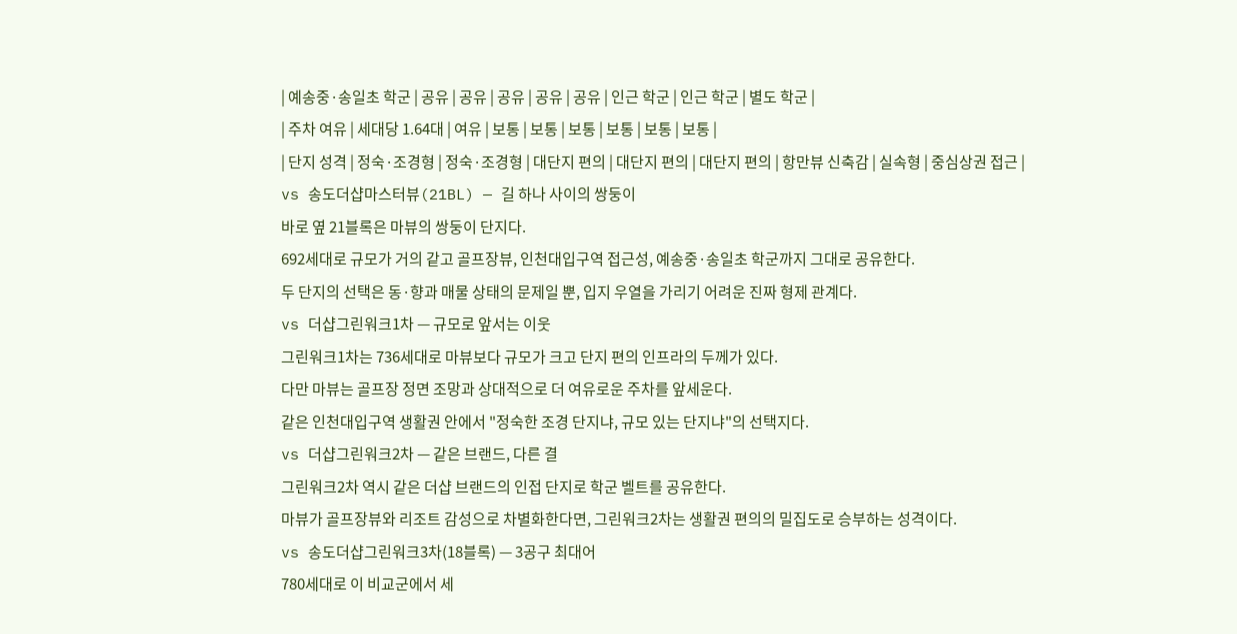| 예송중·송일초 학군 | 공유 | 공유 | 공유 | 공유 | 공유 | 인근 학군 | 인근 학군 | 별도 학군 |
| 주차 여유 | 세대당 1.64대 | 여유 | 보통 | 보통 | 보통 | 보통 | 보통 | 보통 |
| 단지 성격 | 정숙·조경형 | 정숙·조경형 | 대단지 편의 | 대단지 편의 | 대단지 편의 | 항만뷰 신축감 | 실속형 | 중심상권 접근 |
vs 송도더샵마스터뷰(21BL) — 길 하나 사이의 쌍둥이
바로 옆 21블록은 마뷰의 쌍둥이 단지다.
692세대로 규모가 거의 같고 골프장뷰, 인천대입구역 접근성, 예송중·송일초 학군까지 그대로 공유한다.
두 단지의 선택은 동·향과 매물 상태의 문제일 뿐, 입지 우열을 가리기 어려운 진짜 형제 관계다.
vs 더샵그린워크1차 — 규모로 앞서는 이웃
그린워크1차는 736세대로 마뷰보다 규모가 크고 단지 편의 인프라의 두께가 있다.
다만 마뷰는 골프장 정면 조망과 상대적으로 더 여유로운 주차를 앞세운다.
같은 인천대입구역 생활권 안에서 "정숙한 조경 단지냐, 규모 있는 단지냐"의 선택지다.
vs 더샵그린워크2차 — 같은 브랜드, 다른 결
그린워크2차 역시 같은 더샵 브랜드의 인접 단지로 학군 벨트를 공유한다.
마뷰가 골프장뷰와 리조트 감성으로 차별화한다면, 그린워크2차는 생활권 편의의 밀집도로 승부하는 성격이다.
vs 송도더샵그린워크3차(18블록) — 3공구 최대어
780세대로 이 비교군에서 세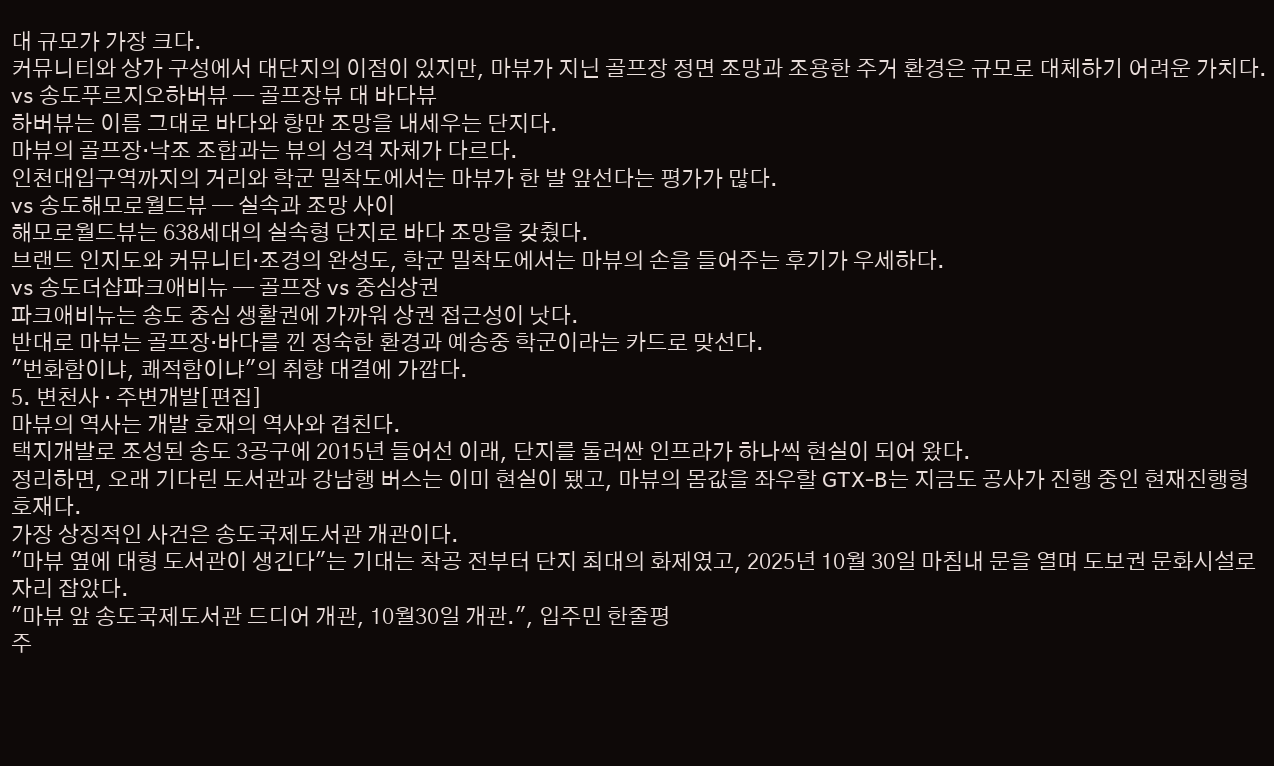대 규모가 가장 크다.
커뮤니티와 상가 구성에서 대단지의 이점이 있지만, 마뷰가 지닌 골프장 정면 조망과 조용한 주거 환경은 규모로 대체하기 어려운 가치다.
vs 송도푸르지오하버뷰 — 골프장뷰 대 바다뷰
하버뷰는 이름 그대로 바다와 항만 조망을 내세우는 단지다.
마뷰의 골프장·낙조 조합과는 뷰의 성격 자체가 다르다.
인천대입구역까지의 거리와 학군 밀착도에서는 마뷰가 한 발 앞선다는 평가가 많다.
vs 송도해모로월드뷰 — 실속과 조망 사이
해모로월드뷰는 638세대의 실속형 단지로 바다 조망을 갖췄다.
브랜드 인지도와 커뮤니티·조경의 완성도, 학군 밀착도에서는 마뷰의 손을 들어주는 후기가 우세하다.
vs 송도더샵파크애비뉴 — 골프장 vs 중심상권
파크애비뉴는 송도 중심 생활권에 가까워 상권 접근성이 낫다.
반대로 마뷰는 골프장·바다를 낀 정숙한 환경과 예송중 학군이라는 카드로 맞선다.
"번화함이냐, 쾌적함이냐"의 취향 대결에 가깝다.
5. 변천사 · 주변개발[편집]
마뷰의 역사는 개발 호재의 역사와 겹친다.
택지개발로 조성된 송도 3공구에 2015년 들어선 이래, 단지를 둘러싼 인프라가 하나씩 현실이 되어 왔다.
정리하면, 오래 기다린 도서관과 강남행 버스는 이미 현실이 됐고, 마뷰의 몸값을 좌우할 GTX-B는 지금도 공사가 진행 중인 현재진행형 호재다.
가장 상징적인 사건은 송도국제도서관 개관이다.
"마뷰 옆에 대형 도서관이 생긴다"는 기대는 착공 전부터 단지 최대의 화제였고, 2025년 10월 30일 마침내 문을 열며 도보권 문화시설로 자리 잡았다.
"마뷰 앞 송도국제도서관 드디어 개관, 10월30일 개관.", 입주민 한줄평
주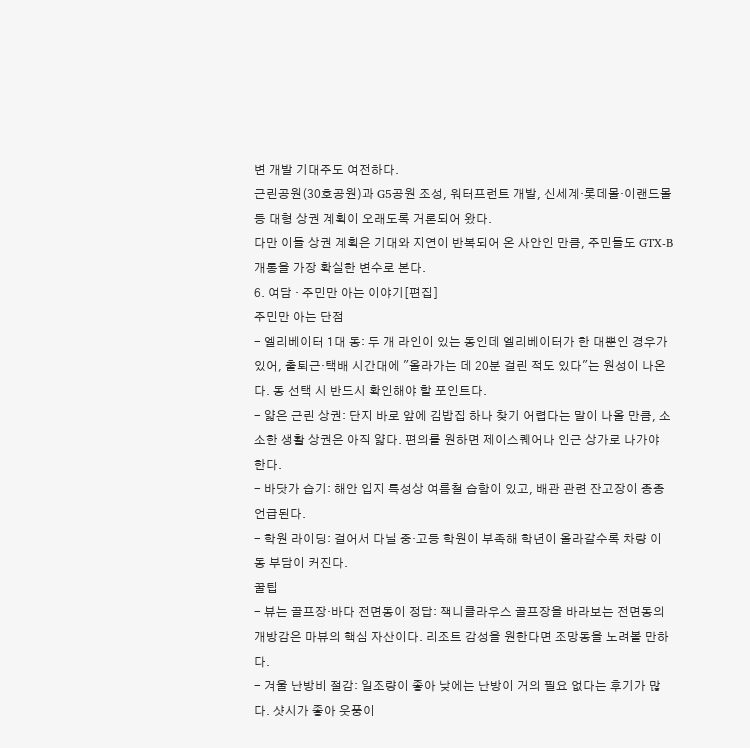변 개발 기대주도 여전하다.
근린공원(30호공원)과 G5공원 조성, 워터프런트 개발, 신세계·롯데몰·이랜드몰 등 대형 상권 계획이 오래도록 거론되어 왔다.
다만 이들 상권 계획은 기대와 지연이 반복되어 온 사안인 만큼, 주민들도 GTX-B 개통을 가장 확실한 변수로 본다.
6. 여담 · 주민만 아는 이야기[편집]
주민만 아는 단점
- 엘리베이터 1대 동: 두 개 라인이 있는 동인데 엘리베이터가 한 대뿐인 경우가 있어, 출퇴근·택배 시간대에 "올라가는 데 20분 걸린 적도 있다"는 원성이 나온다. 동 선택 시 반드시 확인해야 할 포인트다.
- 얇은 근린 상권: 단지 바로 앞에 김밥집 하나 찾기 어렵다는 말이 나올 만큼, 소소한 생활 상권은 아직 얇다. 편의를 원하면 제이스퀘어나 인근 상가로 나가야 한다.
- 바닷가 습기: 해안 입지 특성상 여름철 습함이 있고, 배관 관련 잔고장이 종종 언급된다.
- 학원 라이딩: 걸어서 다닐 중·고등 학원이 부족해 학년이 올라갈수록 차량 이동 부담이 커진다.
꿀팁
- 뷰는 골프장·바다 전면동이 정답: 잭니클라우스 골프장을 바라보는 전면동의 개방감은 마뷰의 핵심 자산이다. 리조트 감성을 원한다면 조망동을 노려볼 만하다.
- 겨울 난방비 절감: 일조량이 좋아 낮에는 난방이 거의 필요 없다는 후기가 많다. 샷시가 좋아 웃풍이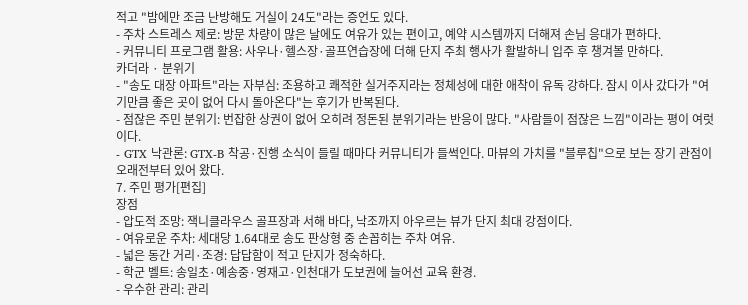적고 "밤에만 조금 난방해도 거실이 24도"라는 증언도 있다.
- 주차 스트레스 제로: 방문 차량이 많은 날에도 여유가 있는 편이고, 예약 시스템까지 더해져 손님 응대가 편하다.
- 커뮤니티 프로그램 활용: 사우나·헬스장·골프연습장에 더해 단지 주최 행사가 활발하니 입주 후 챙겨볼 만하다.
카더라 · 분위기
- "송도 대장 아파트"라는 자부심: 조용하고 쾌적한 실거주지라는 정체성에 대한 애착이 유독 강하다. 잠시 이사 갔다가 "여기만큼 좋은 곳이 없어 다시 돌아온다"는 후기가 반복된다.
- 점잖은 주민 분위기: 번잡한 상권이 없어 오히려 정돈된 분위기라는 반응이 많다. "사람들이 점잖은 느낌"이라는 평이 여럿이다.
- GTX 낙관론: GTX-B 착공·진행 소식이 들릴 때마다 커뮤니티가 들썩인다. 마뷰의 가치를 "블루칩"으로 보는 장기 관점이 오래전부터 있어 왔다.
7. 주민 평가[편집]
장점
- 압도적 조망: 잭니클라우스 골프장과 서해 바다, 낙조까지 아우르는 뷰가 단지 최대 강점이다.
- 여유로운 주차: 세대당 1.64대로 송도 판상형 중 손꼽히는 주차 여유.
- 넓은 동간 거리·조경: 답답함이 적고 단지가 정숙하다.
- 학군 벨트: 송일초·예송중·영재고·인천대가 도보권에 늘어선 교육 환경.
- 우수한 관리: 관리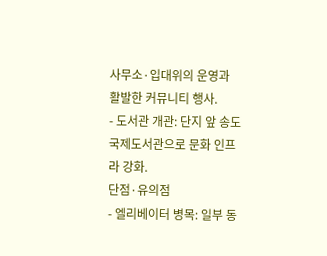사무소·입대위의 운영과 활발한 커뮤니티 행사.
- 도서관 개관: 단지 앞 송도국제도서관으로 문화 인프라 강화.
단점·유의점
- 엘리베이터 병목: 일부 동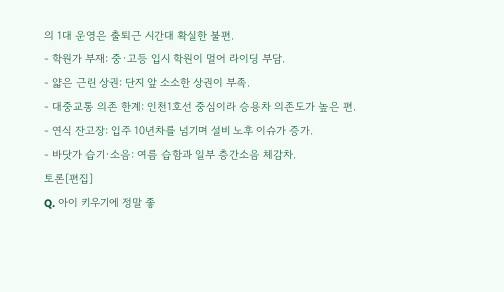의 1대 운영은 출퇴근 시간대 확실한 불편.
- 학원가 부재: 중·고등 입시 학원이 멀어 라이딩 부담.
- 얇은 근린 상권: 단지 앞 소소한 상권이 부족.
- 대중교통 의존 한계: 인천1호선 중심이라 승용차 의존도가 높은 편.
- 연식 잔고장: 입주 10년차를 넘기며 설비 노후 이슈가 증가.
- 바닷가 습기·소음: 여름 습함과 일부 층간소음 체감차.
토론[편집]
Q. 아이 키우기에 정말 좋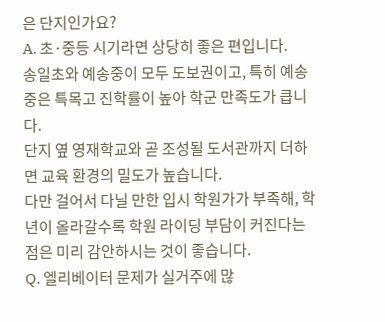은 단지인가요?
A. 초·중등 시기라면 상당히 좋은 편입니다.
송일초와 예송중이 모두 도보권이고, 특히 예송중은 특목고 진학률이 높아 학군 만족도가 큽니다.
단지 옆 영재학교와 곧 조성될 도서관까지 더하면 교육 환경의 밀도가 높습니다.
다만 걸어서 다닐 만한 입시 학원가가 부족해, 학년이 올라갈수록 학원 라이딩 부담이 커진다는 점은 미리 감안하시는 것이 좋습니다.
Q. 엘리베이터 문제가 실거주에 많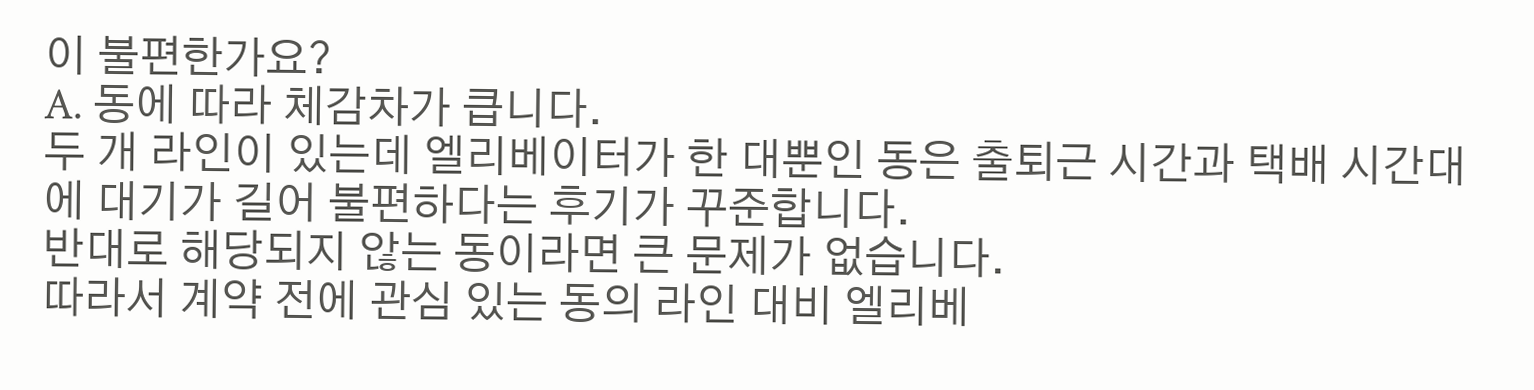이 불편한가요?
A. 동에 따라 체감차가 큽니다.
두 개 라인이 있는데 엘리베이터가 한 대뿐인 동은 출퇴근 시간과 택배 시간대에 대기가 길어 불편하다는 후기가 꾸준합니다.
반대로 해당되지 않는 동이라면 큰 문제가 없습니다.
따라서 계약 전에 관심 있는 동의 라인 대비 엘리베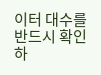이터 대수를 반드시 확인하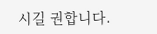시길 권합니다.